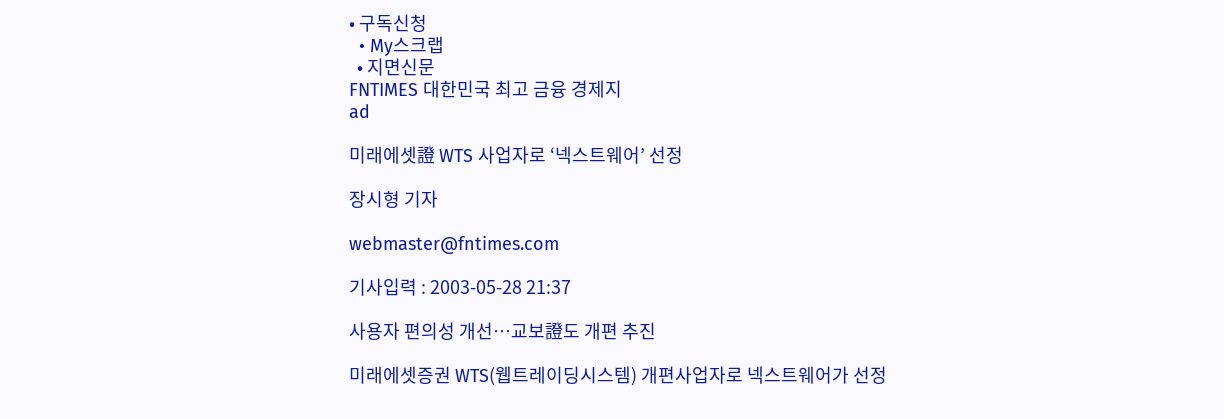• 구독신청
  • My스크랩
  • 지면신문
FNTIMES 대한민국 최고 금융 경제지
ad

미래에셋證 WTS 사업자로 ‘넥스트웨어’ 선정

장시형 기자

webmaster@fntimes.com

기사입력 : 2003-05-28 21:37

사용자 편의성 개선…교보證도 개편 추진

미래에셋증권 WTS(웹트레이딩시스템) 개편사업자로 넥스트웨어가 선정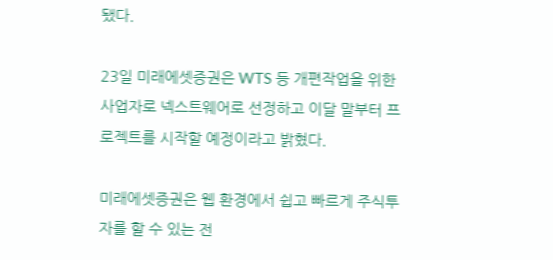됐다.

23일 미래에셋증권은 WTS 등 개편작업을 위한 사업자로 넥스트웨어로 선정하고 이달 말부터 프로젝트를 시작할 예정이라고 밝혔다.

미래에셋증권은 웹 환경에서 쉽고 빠르게 주식투자를 할 수 있는 전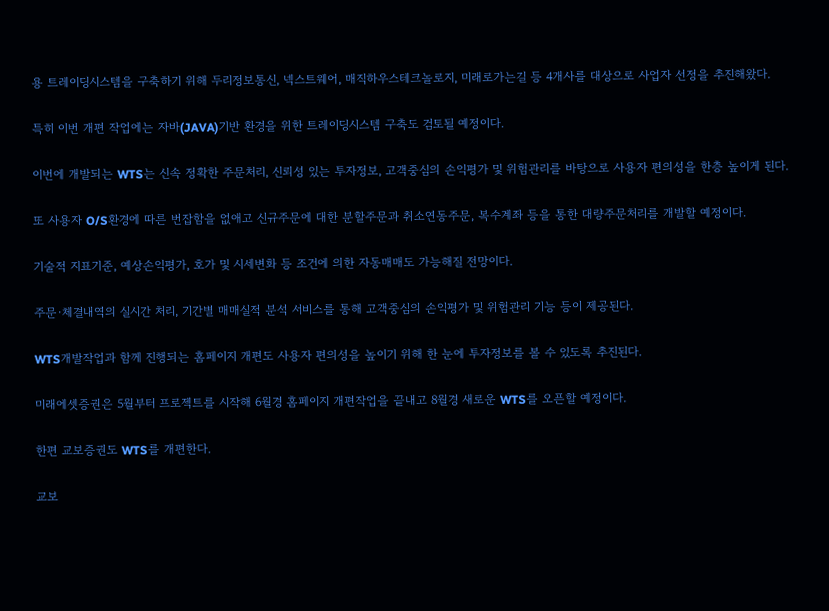용 트레이딩시스템을 구축하기 위해 두리정보통신, 넥스트웨어, 매직하우스테크놀로지, 미래로가는길 등 4개사를 대상으로 사업자 선정을 추진해왔다.

특히 이번 개편 작업에는 자바(JAVA)기반 환경을 위한 트레이딩시스템 구축도 검토될 예정이다.

이번에 개발되는 WTS는 신속 정확한 주문처리, 신뢰성 있는 투자정보, 고객중심의 손익평가 및 위험관리를 바탕으로 사용자 편의성을 한층 높이게 된다.

또 사용자 O/S환경에 따른 번잡함을 없애고 신규주문에 대한 분할주문과 취소연동주문, 복수계좌 등을 통한 대량주문처리를 개발할 예정이다.

기술적 지표기준, 예상손익평가, 호가 및 시세변화 등 조건에 의한 자동매매도 가능해질 전망이다.

주문·체결내역의 실시간 처리, 기간별 매매실적 분석 서비스를 통해 고객중심의 손익평가 및 위험관리 기능 등이 제공된다.

WTS개발작업과 함께 진행되는 홈페이지 개편도 사용자 편의성을 높이기 위해 한 눈에 투자정보를 볼 수 있도록 추진된다.

미래에셋증권은 5월부터 프로젝트를 시작해 6월경 홈페이지 개편작업을 끝내고 8월경 새로운 WTS를 오픈할 예정이다.

한편 교보증권도 WTS를 개편한다.

교보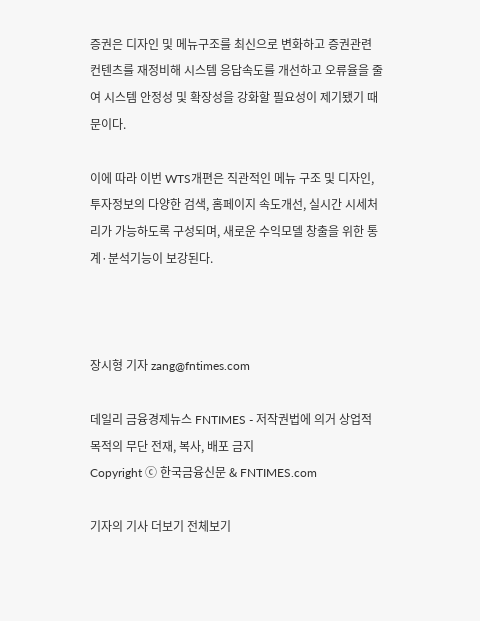증권은 디자인 및 메뉴구조를 최신으로 변화하고 증권관련 컨텐츠를 재정비해 시스템 응답속도를 개선하고 오류율을 줄여 시스템 안정성 및 확장성을 강화할 필요성이 제기됐기 때문이다.

이에 따라 이번 WTS개편은 직관적인 메뉴 구조 및 디자인, 투자정보의 다양한 검색, 홈페이지 속도개선, 실시간 시세처리가 가능하도록 구성되며, 새로운 수익모델 창출을 위한 통계·분석기능이 보강된다.



장시형 기자 zang@fntimes.com

데일리 금융경제뉴스 FNTIMES - 저작권법에 의거 상업적 목적의 무단 전재, 복사, 배포 금지
Copyright ⓒ 한국금융신문 & FNTIMES.com

기자의 기사 더보기 전체보기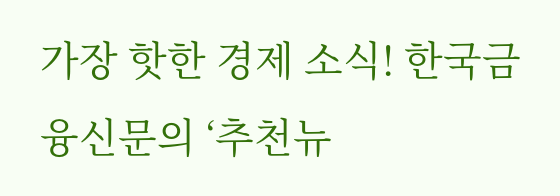가장 핫한 경제 소식! 한국금융신문의 ‘추천뉴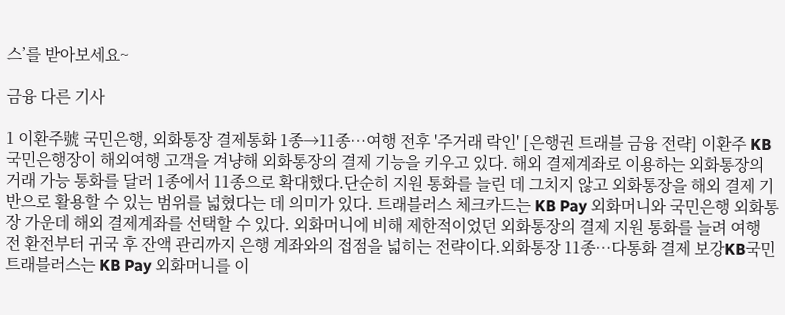스’를 받아보세요~

금융 다른 기사

1 이환주號 국민은행, 외화통장 결제통화 1종→11종…여행 전후 '주거래 락인' [은행권 트래블 금융 전략] 이환주 KB국민은행장이 해외여행 고객을 겨냥해 외화통장의 결제 기능을 키우고 있다. 해외 결제계좌로 이용하는 외화통장의 거래 가능 통화를 달러 1종에서 11종으로 확대했다.단순히 지원 통화를 늘린 데 그치지 않고 외화통장을 해외 결제 기반으로 활용할 수 있는 범위를 넓혔다는 데 의미가 있다. 트래블러스 체크카드는 KB Pay 외화머니와 국민은행 외화통장 가운데 해외 결제계좌를 선택할 수 있다. 외화머니에 비해 제한적이었던 외화통장의 결제 지원 통화를 늘려 여행 전 환전부터 귀국 후 잔액 관리까지 은행 계좌와의 접점을 넓히는 전략이다.외화통장 11종…다통화 결제 보강KB국민 트래블러스는 KB Pay 외화머니를 이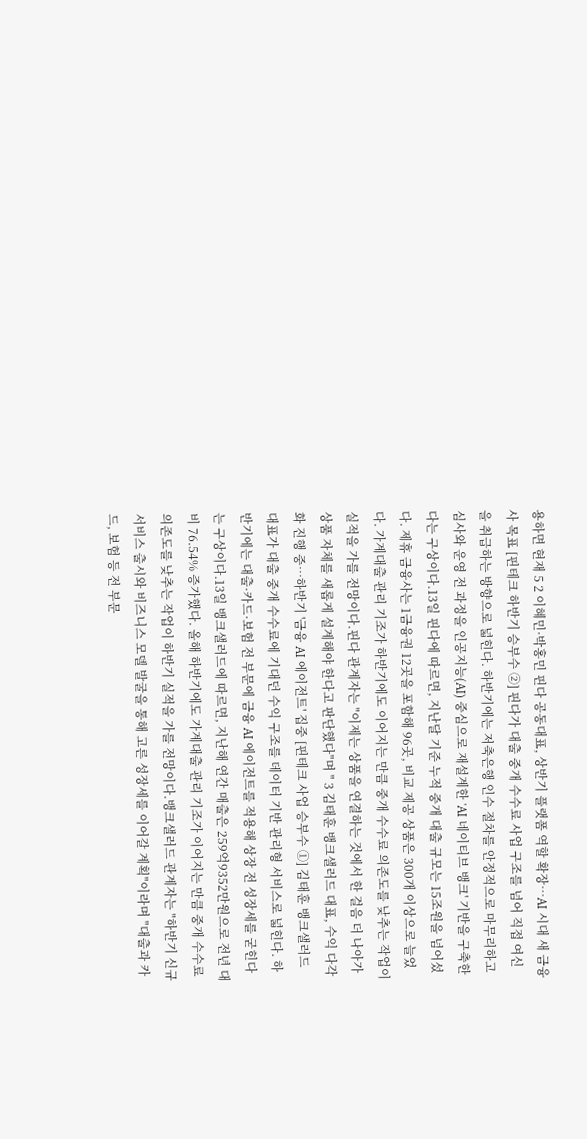용하면 현재 5 2 이혜민·박홍민 핀다 공동대표, 상반기 플랫폼 역할 확장…AI 시대 새 금융사 목표 [핀테크 하반기 승부수 ②] 핀다가 대출 중개 수수료 사업 구조를 넘어 직접 여신을 취급하는 방향으로 넓힌다. 하반기에는 저축은행 인수 절차를 안정적으로 마무리하고 심사와 운영 전 과정을 인공지능(AI) 중심으로 재설계한 'AI 네이티브 뱅크' 기반을 구축한다는 구상이다.13일 핀다에 따르면, 지난달 기준 누적 중개 대출 규모는 15조원을 넘어섰다. 제휴 금융사는 1금융권 12곳을 포함해 96곳, 비교 제공 상품은 300개 이상으로 늘었다. 가계대출 관리 기조가 하반기에도 이어지는 만큼 중개 수수료 의존도를 낮추는 작업이 실적을 가를 전망이다.핀다 관계자는 "이제는 상품을 연결하는 것에서 한 걸음 더 나아가 상품 자체를 새롭게 설계해야 한다고 판단했다"며 " 3 김태훈 뱅크샐러드 대표, 수익 다각화 진행 중…하반기 '금융 AI 에이전트' 집중 [핀테크 사업 승부수 ①] 김태훈 뱅크샐러드 대표가 대출 중개 수수료에 기대던 수익 구조를 데이터 기반 관리형 서비스로 넓힌다. 하반기에는 대출·카드·보험 전 부문에 금융 AI 에이전트를 적용해 상장 전 성장세를 굳힌다는 구상이다.13일 뱅크샐러드에 따르면, 지난해 연간 매출은 259억9352만원으로 전년 대비 76.54% 증가했다. 올해 하반기에도 가계대출 관리 기조가 이어지는 만큼 중개 수수료 의존도를 낮추는 작업이 하반기 실적을 가를 전망이다.뱅크샐러드 관계자는 "하반기 신규 서비스 출시와 비즈니스 모델 발굴을 통해 고른 성장세를 이어갈 계획"이라며 "대출과 카드, 보험 등 전 부문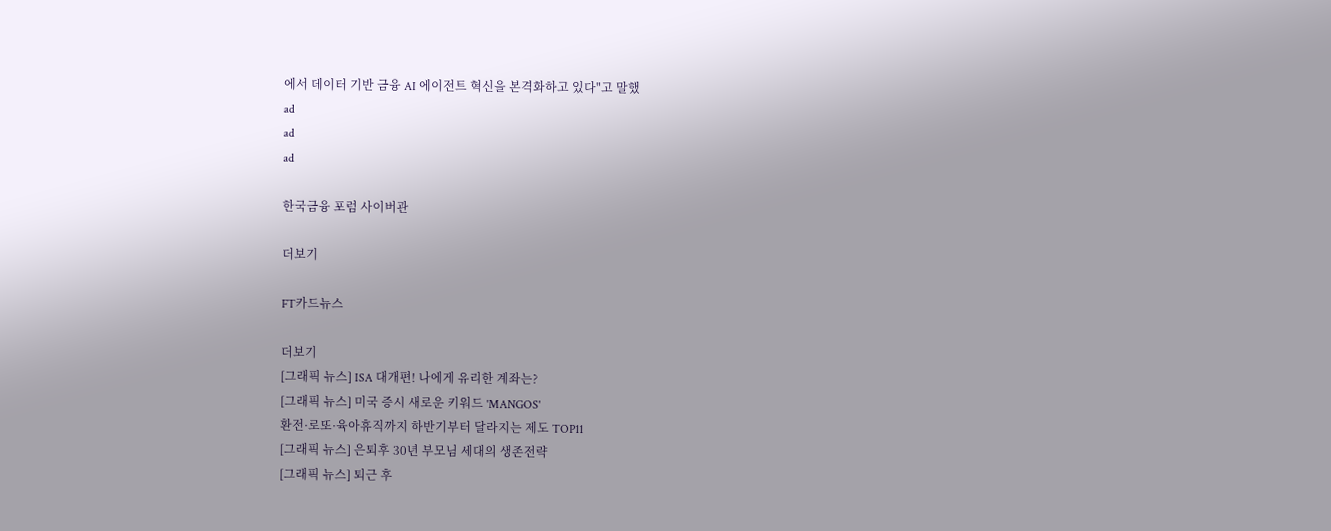에서 데이터 기반 금융 AI 에이전트 혁신을 본격화하고 있다"고 말했
ad
ad
ad

한국금융 포럼 사이버관

더보기

FT카드뉴스

더보기
[그래픽 뉴스] ISA 대개편! 나에게 유리한 계좌는?
[그래픽 뉴스] 미국 증시 새로운 키워드 'MANGOS'
환전·로또·육아휴직까지 하반기부터 달라지는 제도 TOP11
[그래픽 뉴스] 은퇴후 30년 부모님 세대의 생존전략
[그래픽 뉴스] 퇴근 후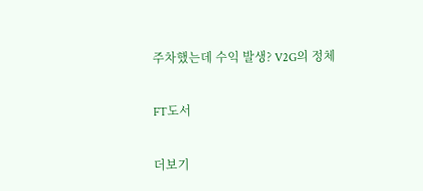주차했는데 수익 발생? V2G의 정체

FT도서

더보기